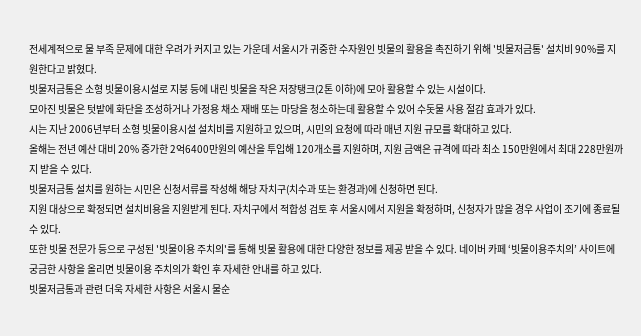전세계적으로 물 부족 문제에 대한 우려가 커지고 있는 가운데 서울시가 귀중한 수자원인 빗물의 활용을 촉진하기 위해 '빗물저금통' 설치비 90%를 지원한다고 밝혔다.
빗물저금통은 소형 빗물이용시설로 지붕 등에 내린 빗물을 작은 저장탱크(2톤 이하)에 모아 활용할 수 있는 시설이다.
모아진 빗물은 텃밭에 화단을 조성하거나 가정용 채소 재배 또는 마당을 청소하는데 활용할 수 있어 수돗물 사용 절감 효과가 있다.
시는 지난 2006년부터 소형 빗물이용시설 설치비를 지원하고 있으며, 시민의 요청에 따라 매년 지원 규모를 확대하고 있다.
올해는 전년 예산 대비 20% 증가한 2억6400만원의 예산을 투입해 120개소를 지원하며, 지원 금액은 규격에 따라 최소 150만원에서 최대 228만원까지 받을 수 있다.
빗물저금통 설치를 원하는 시민은 신청서류를 작성해 해당 자치구(치수과 또는 환경과)에 신청하면 된다.
지원 대상으로 확정되면 설치비용을 지원받게 된다. 자치구에서 적합성 검토 후 서울시에서 지원을 확정하며, 신청자가 많을 경우 사업이 조기에 종료될 수 있다.
또한 빗물 전문가 등으로 구성된 '빗물이용 주치의'를 통해 빗물 활용에 대한 다양한 정보를 제공 받을 수 있다. 네이버 카페 ‘빗물이용주치의’ 사이트에 궁금한 사항을 올리면 빗물이용 주치의가 확인 후 자세한 안내를 하고 있다.
빗물저금통과 관련 더욱 자세한 사항은 서울시 물순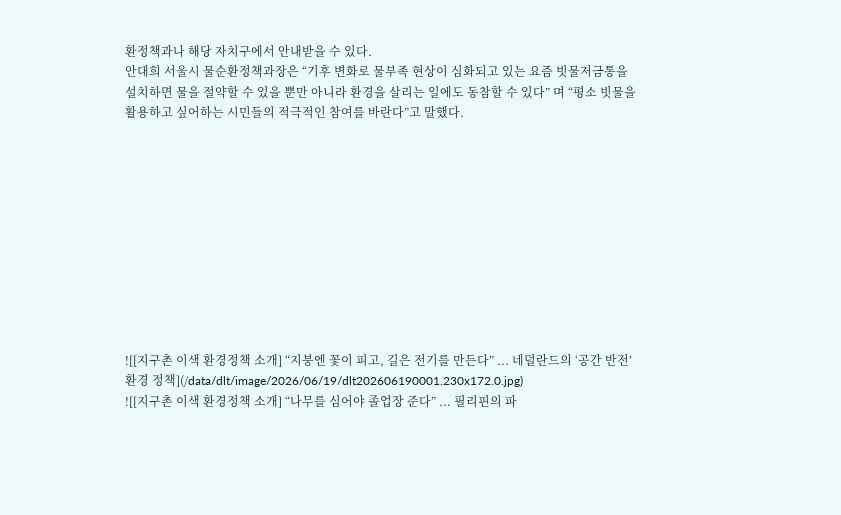환정책과나 해당 자치구에서 안내받을 수 있다.
안대희 서울시 물순환정책과장은 “기후 변화로 물부족 현상이 심화되고 있는 요즘 빗물저금통을 설치하면 물을 절약할 수 있을 뿐만 아니라 환경을 살리는 일에도 동참할 수 있다” 며 “평소 빗물을 활용하고 싶어하는 시민들의 적극적인 참여를 바란다”고 말했다.











![[지구촌 이색 환경정책 소개] “지붕엔 꽃이 피고, 길은 전기를 만든다” ... 네덜란드의 ‘공간 반전’ 환경 정책](/data/dlt/image/2026/06/19/dlt202606190001.230x172.0.jpg)
![[지구촌 이색 환경정책 소개] “나무를 심어야 졸업장 준다” ... 필리핀의 파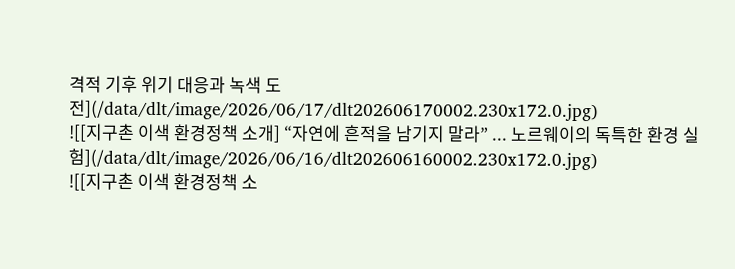격적 기후 위기 대응과 녹색 도전](/data/dlt/image/2026/06/17/dlt202606170002.230x172.0.jpg)
![[지구촌 이색 환경정책 소개] “자연에 흔적을 남기지 말라” ... 노르웨이의 독특한 환경 실험](/data/dlt/image/2026/06/16/dlt202606160002.230x172.0.jpg)
![[지구촌 이색 환경정책 소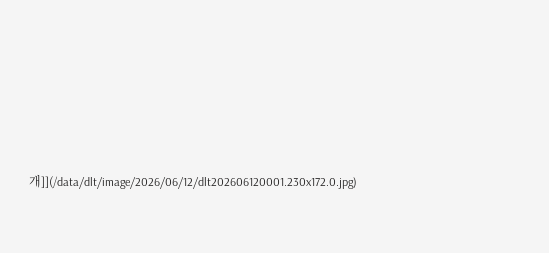개]](/data/dlt/image/2026/06/12/dlt202606120001.230x172.0.jpg)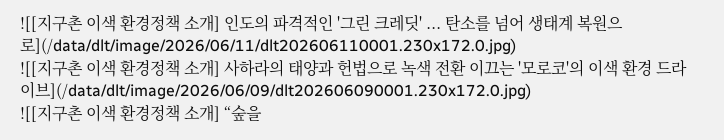![[지구촌 이색 환경정책 소개] 인도의 파격적인 '그린 크레딧' ... 탄소를 넘어 생태계 복원으로](/data/dlt/image/2026/06/11/dlt202606110001.230x172.0.jpg)
![[지구촌 이색 환경정책 소개] 사하라의 태양과 헌법으로 녹색 전환 이끄는 '모로코'의 이색 환경 드라이브](/data/dlt/image/2026/06/09/dlt202606090001.230x172.0.jpg)
![[지구촌 이색 환경정책 소개] “숲을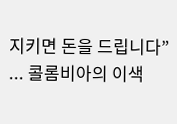지키면 돈을 드립니다” ... 콜롬비아의 이색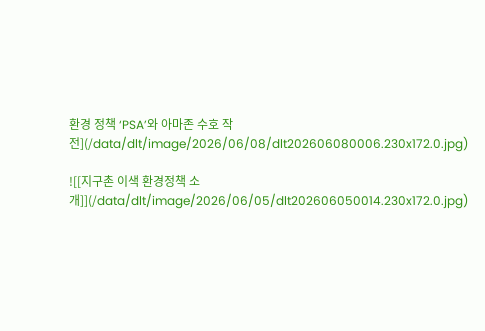환경 정책 ‘PSA’와 아마존 수호 작전](/data/dlt/image/2026/06/08/dlt202606080006.230x172.0.jpg)

![[지구촌 이색 환경정책 소개]](/data/dlt/image/2026/06/05/dlt202606050014.230x172.0.jpg)